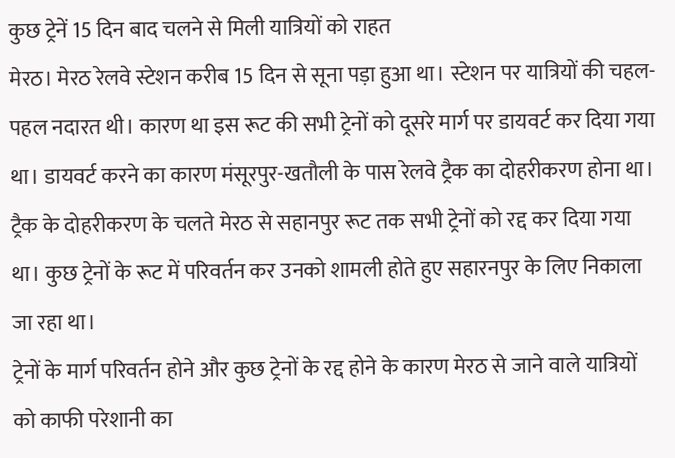कुछ ट्रेनें 15 दिन बाद चलने से मिली यात्रियों को राहत
मेरठ। मेरठ रेलवे स्टेशन करीब 15 दिन से सूना पड़ा हुआ था। स्टेशन पर यात्रियों की चहल-पहल नदारत थी। कारण था इस रूट की सभी ट्रेनों को दूसरे मार्ग पर डायवर्ट कर दिया गया था। डायवर्ट करने का कारण मंसूरपुर-खतौली के पास रेलवे ट्रैक का दोहरीकरण होना था। ट्रैक के दोहरीकरण के चलते मेरठ से सहानपुर रूट तक सभी ट्रेनों को रद्द कर दिया गया था। कुछ ट्रेनों के रूट में परिवर्तन कर उनको शामली होते हुए सहारनपुर के लिए निकाला जा रहा था।
ट्रेनों के मार्ग परिवर्तन होने और कुछ ट्रेनों के रद्द होने के कारण मेरठ से जाने वाले यात्रियों को काफी परेशानी का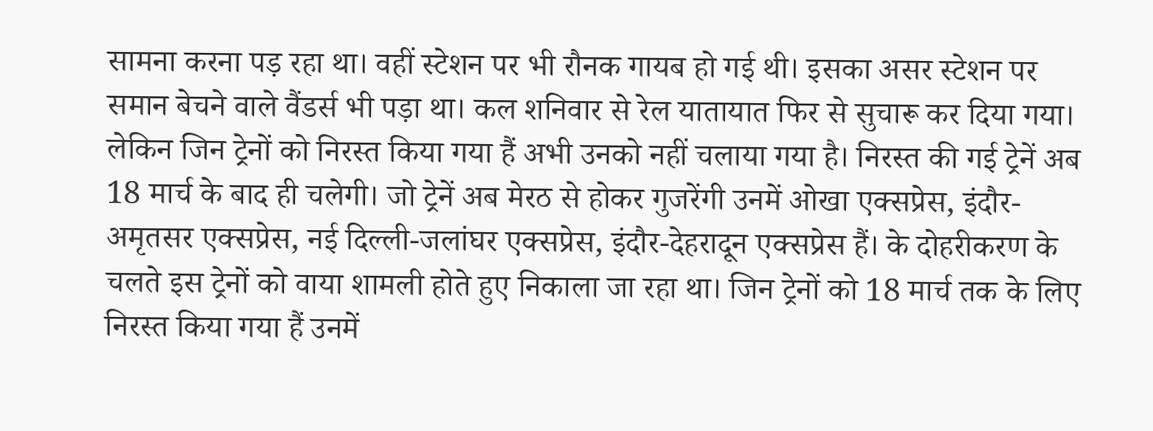सामना करना पड़ रहा था। वहीं स्टेशन पर भी रौनक गायब हो गई थी। इसका असर स्टेशन पर समान बेचने वाले वैंडर्स भी पड़ा था। कल शनिवार से रेल यातायात फिर से सुचारू कर दिया गया। लेकिन जिन ट्रेनों को निरस्त किया गया हैं अभी उनको नहीं चलाया गया है। निरस्त की गई ट्रेनें अब 18 मार्च के बाद ही चलेगी। जो ट्रेनें अब मेरठ से होकर गुजरेंगी उनमें ओखा एक्सप्रेस, इंदौर-अमृतसर एक्सप्रेस, नई दिल्ली-जलांघर एक्सप्रेस, इंदौर-देहरादून एक्सप्रेस हैं। के दोहरीकरण के चलते इस ट्रेनों को वाया शामली होते हुए निकाला जा रहा था। जिन ट्रेनों को 18 मार्च तक के लिए निरस्त किया गया हैं उनमें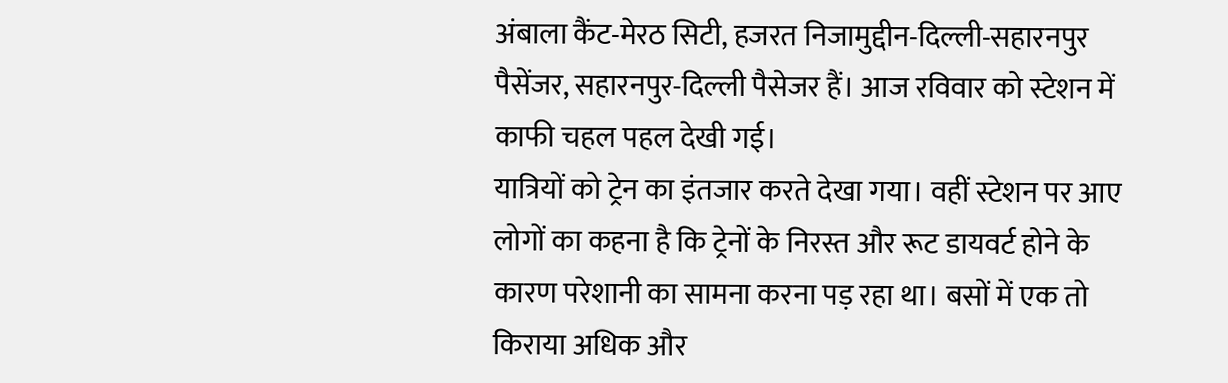अंबाला कैंट-मेरठ सिटी, हजरत निजामुद्दीन-दिल्ली-सहारनपुर पैसेंजर, सहारनपुर-दिल्ली पैसेजर हैं। आज रविवार को स्टेशन में काफी चहल पहल देखी गई।
यात्रियों को ट्रेन का इंतजार करते देखा गया। वहीं स्टेशन पर आए लोगों का कहना है कि ट्रेनों के निरस्त और रूट डायवर्ट होने के कारण परेशानी का सामना करना पड़ रहा था। बसों में एक तो किराया अधिक और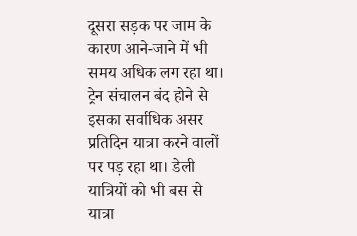दूसरा सड़क पर जाम के कारण आने-जाने में भी समय अधिक लग रहा था। ट्रेन संचालन बंद होने से इसका सर्वाधिक असर प्रतिदिन यात्रा करने वालों पर पड़ रहा था। डेली यात्रियों को भी बस से यात्रा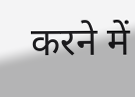करने में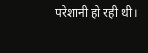परेशानी हो रही थी।